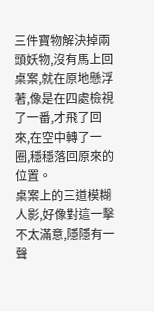三件寶物解決掉兩頭妖物,沒有馬上回桌案,就在原地懸浮著,像是在四處檢視了一番,才飛了回來,在空中轉了一圈,穩穩落回原來的位置。
桌案上的三道模糊人影,好像對這一擊不太滿意,隱隱有一聲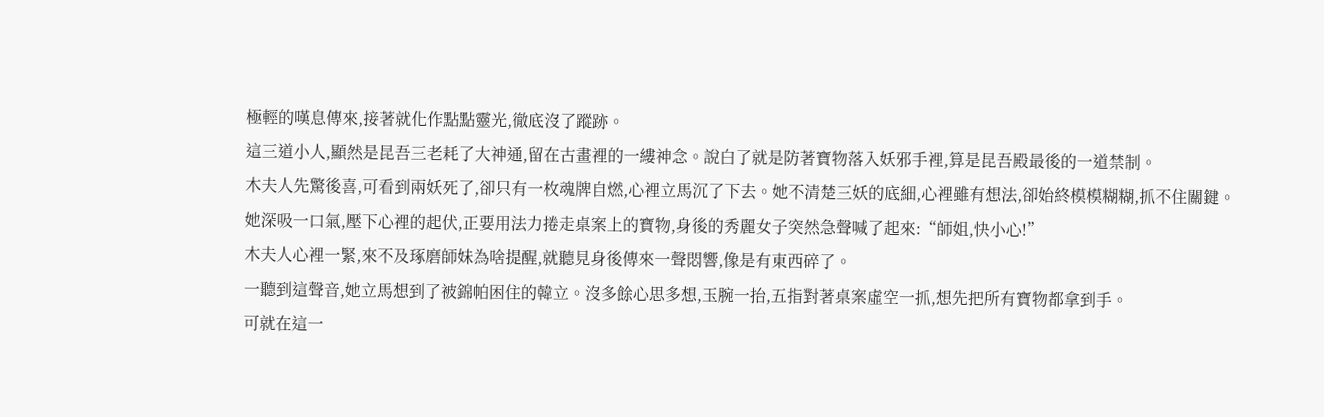極輕的嘆息傳來,接著就化作點點靈光,徹底沒了蹤跡。
這三道小人,顯然是昆吾三老耗了大神通,留在古畫裡的一縷神念。說白了就是防著寶物落入妖邪手裡,算是昆吾殿最後的一道禁制。
木夫人先驚後喜,可看到兩妖死了,卻只有一枚魂牌自燃,心裡立馬沉了下去。她不清楚三妖的底細,心裡雖有想法,卻始終模模糊糊,抓不住關鍵。
她深吸一口氣,壓下心裡的起伏,正要用法力捲走桌案上的寶物,身後的秀麗女子突然急聲喊了起來:“師姐,快小心!”
木夫人心裡一緊,來不及琢磨師妹為啥提醒,就聽見身後傳來一聲悶響,像是有東西碎了。
一聽到這聲音,她立馬想到了被錦帕困住的韓立。沒多餘心思多想,玉腕一抬,五指對著桌案虛空一抓,想先把所有寶物都拿到手。
可就在這一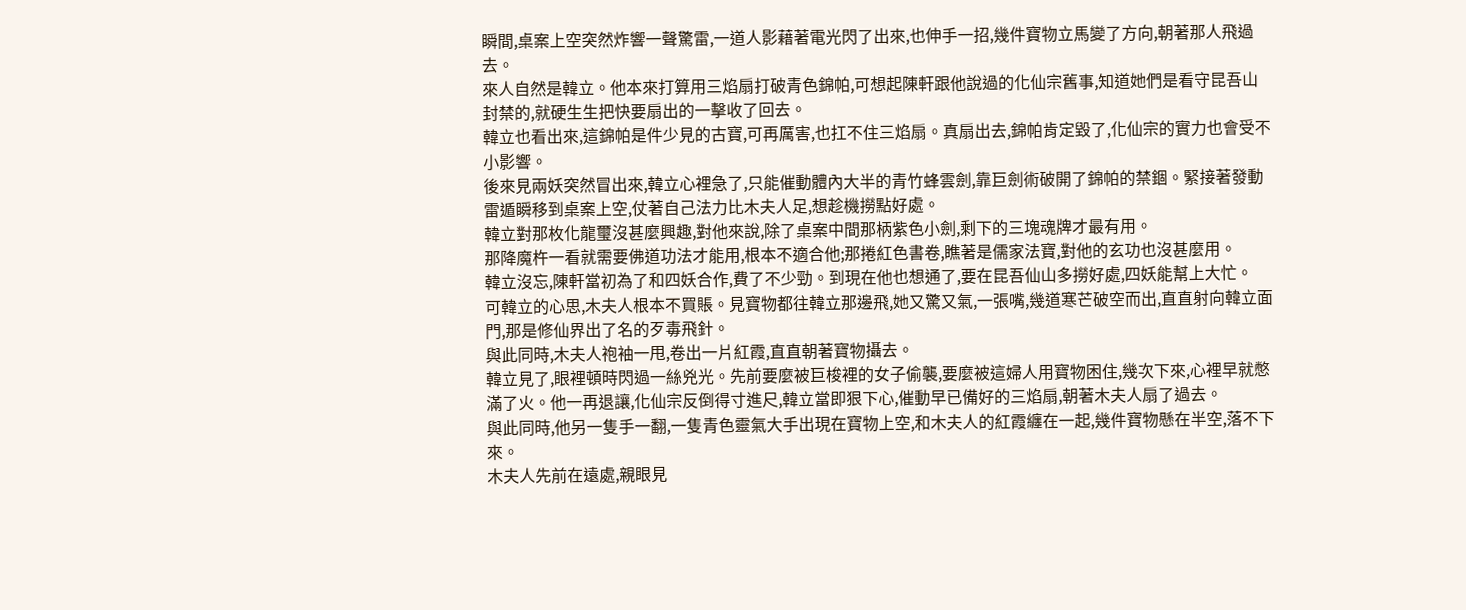瞬間,桌案上空突然炸響一聲驚雷,一道人影藉著電光閃了出來,也伸手一招,幾件寶物立馬變了方向,朝著那人飛過去。
來人自然是韓立。他本來打算用三焰扇打破青色錦帕,可想起陳軒跟他說過的化仙宗舊事,知道她們是看守昆吾山封禁的,就硬生生把快要扇出的一擊收了回去。
韓立也看出來,這錦帕是件少見的古寶,可再厲害,也扛不住三焰扇。真扇出去,錦帕肯定毀了,化仙宗的實力也會受不小影響。
後來見兩妖突然冒出來,韓立心裡急了,只能催動體內大半的青竹蜂雲劍,靠巨劍術破開了錦帕的禁錮。緊接著發動雷遁瞬移到桌案上空,仗著自己法力比木夫人足,想趁機撈點好處。
韓立對那枚化龍璽沒甚麼興趣,對他來說,除了桌案中間那柄紫色小劍,剩下的三塊魂牌才最有用。
那降魔杵一看就需要佛道功法才能用,根本不適合他;那捲紅色書卷,瞧著是儒家法寶,對他的玄功也沒甚麼用。
韓立沒忘,陳軒當初為了和四妖合作,費了不少勁。到現在他也想通了,要在昆吾仙山多撈好處,四妖能幫上大忙。
可韓立的心思,木夫人根本不買賬。見寶物都往韓立那邊飛,她又驚又氣,一張嘴,幾道寒芒破空而出,直直射向韓立面門,那是修仙界出了名的歹毒飛針。
與此同時,木夫人袍袖一甩,卷出一片紅霞,直直朝著寶物攝去。
韓立見了,眼裡頓時閃過一絲兇光。先前要麼被巨梭裡的女子偷襲,要麼被這婦人用寶物困住,幾次下來,心裡早就憋滿了火。他一再退讓,化仙宗反倒得寸進尺,韓立當即狠下心,催動早已備好的三焰扇,朝著木夫人扇了過去。
與此同時,他另一隻手一翻,一隻青色靈氣大手出現在寶物上空,和木夫人的紅霞纏在一起,幾件寶物懸在半空,落不下來。
木夫人先前在遠處,親眼見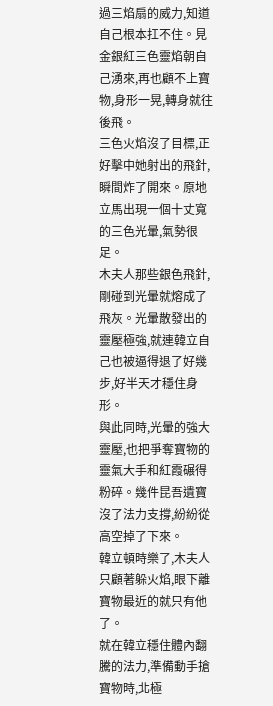過三焰扇的威力,知道自己根本扛不住。見金銀紅三色靈焰朝自己湧來,再也顧不上寶物,身形一晃,轉身就往後飛。
三色火焰沒了目標,正好擊中她射出的飛針,瞬間炸了開來。原地立馬出現一個十丈寬的三色光暈,氣勢很足。
木夫人那些銀色飛針,剛碰到光暈就熔成了飛灰。光暈散發出的靈壓極強,就連韓立自己也被逼得退了好幾步,好半天才穩住身形。
與此同時,光暈的強大靈壓,也把爭奪寶物的靈氣大手和紅霞碾得粉碎。幾件昆吾遺寶沒了法力支撐,紛紛從高空掉了下來。
韓立頓時樂了,木夫人只顧著躲火焰,眼下離寶物最近的就只有他了。
就在韓立穩住體內翻騰的法力,準備動手搶寶物時,北極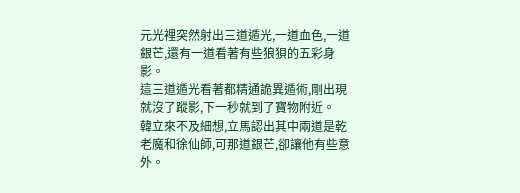元光裡突然射出三道遁光,一道血色,一道銀芒,還有一道看著有些狼狽的五彩身影。
這三道遁光看著都精通詭異遁術,剛出現就沒了蹤影,下一秒就到了寶物附近。
韓立來不及細想,立馬認出其中兩道是乾老魔和徐仙師,可那道銀芒,卻讓他有些意外。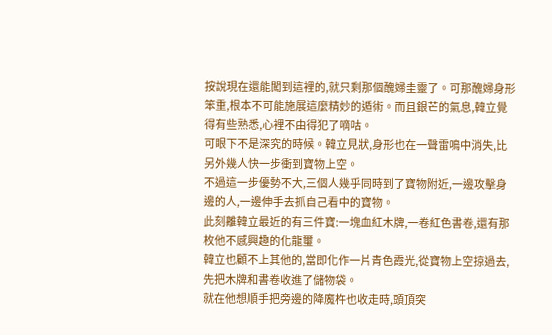按說現在還能闖到這裡的,就只剩那個醜婦圭靈了。可那醜婦身形笨重,根本不可能施展這麼精妙的遁術。而且銀芒的氣息,韓立覺得有些熟悉,心裡不由得犯了嘀咕。
可眼下不是深究的時候。韓立見狀,身形也在一聲雷鳴中消失,比另外幾人快一步衝到寶物上空。
不過這一步優勢不大,三個人幾乎同時到了寶物附近,一邊攻擊身邊的人,一邊伸手去抓自己看中的寶物。
此刻離韓立最近的有三件寶:一塊血紅木牌,一卷紅色書卷,還有那枚他不感興趣的化龍璽。
韓立也顧不上其他的,當即化作一片青色霞光,從寶物上空掠過去,先把木牌和書卷收進了儲物袋。
就在他想順手把旁邊的降魔杵也收走時,頭頂突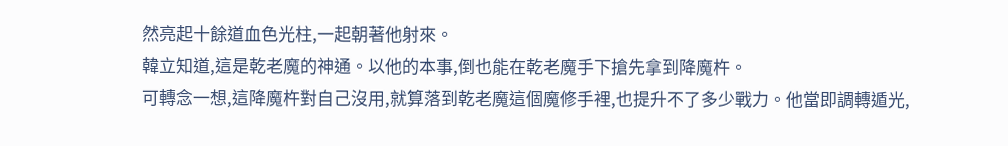然亮起十餘道血色光柱,一起朝著他射來。
韓立知道,這是乾老魔的神通。以他的本事,倒也能在乾老魔手下搶先拿到降魔杵。
可轉念一想,這降魔杵對自己沒用,就算落到乾老魔這個魔修手裡,也提升不了多少戰力。他當即調轉遁光,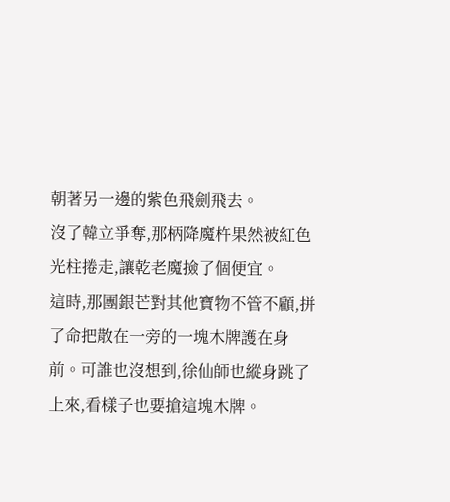朝著另一邊的紫色飛劍飛去。
沒了韓立爭奪,那柄降魔杵果然被紅色光柱捲走,讓乾老魔撿了個便宜。
這時,那團銀芒對其他寶物不管不顧,拼了命把散在一旁的一塊木牌護在身前。可誰也沒想到,徐仙師也縱身跳了上來,看樣子也要搶這塊木牌。